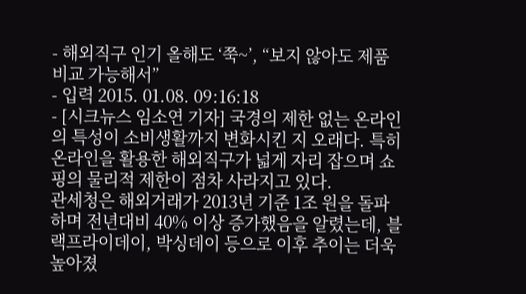- 해외직구 인기 올해도 ‘쭉~’, “보지 않아도 제품 비교 가능해서”
- 입력 2015. 01.08. 09:16:18
- [시크뉴스 임소연 기자] 국경의 제한 없는 온라인의 특성이 소비생활까지 변화시킨 지 오래다. 특히 온라인을 활용한 해외직구가 넓게 자리 잡으며 쇼핑의 물리적 제한이 점차 사라지고 있다.
관세청은 해외거래가 2013년 기준 1조 원을 돌파하며 전년대비 40% 이상 증가했음을 알렸는데, 블랙프라이데이, 박싱데이 등으로 이후 추이는 더욱 높아졌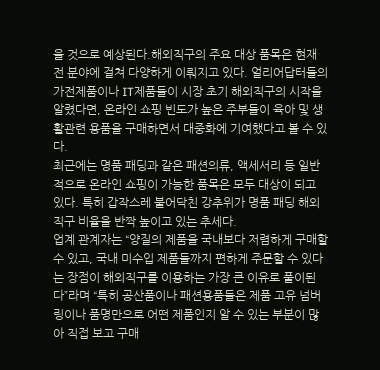을 것으로 예상된다.해외직구의 주요 대상 품목은 현재 전 분야에 걸쳐 다양하게 이뤄지고 있다. 얼리어답터들의 가전제품이나 IT제품들이 시장 초기 해외직구의 시작을 알렸다면, 온라인 쇼핑 빈도가 높은 주부들이 육아 및 생활관련 용품을 구매하면서 대중화에 기여했다고 볼 수 있다.
최근에는 명품 패딩과 같은 패션의류, 액세서리 등 일반적으로 온라인 쇼핑이 가능한 품목은 모두 대상이 되고 있다. 특히 갑작스레 불어닥친 강추위가 명품 패딩 해외직구 비율을 반짝 높이고 있는 추세다.
업계 관계자는 “양질의 제품을 국내보다 저렴하게 구매할 수 있고, 국내 미수입 제품들까지 편하게 주문할 수 있다는 장점이 해외직구를 이용하는 가장 큰 이유로 풀이된다”라며 “특히 공산품이나 패션용품들은 제품 고유 넘버링이나 품명만으로 어떤 제품인지 알 수 있는 부분이 많아 직접 보고 구매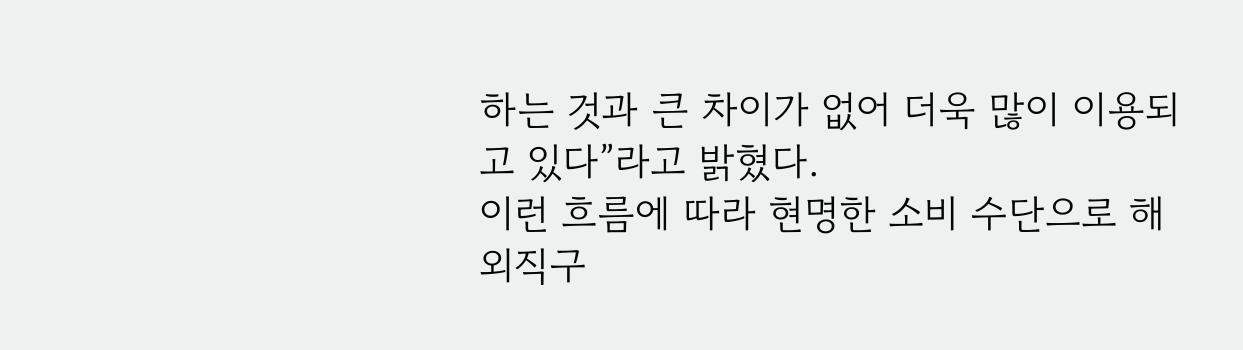하는 것과 큰 차이가 없어 더욱 많이 이용되고 있다”라고 밝혔다.
이런 흐름에 따라 현명한 소비 수단으로 해외직구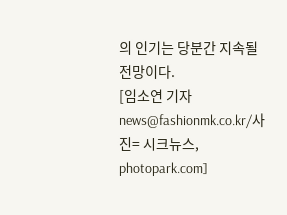의 인기는 당분간 지속될 전망이다.
[임소연 기자 news@fashionmk.co.kr/사진= 시크뉴스, photopark.com]